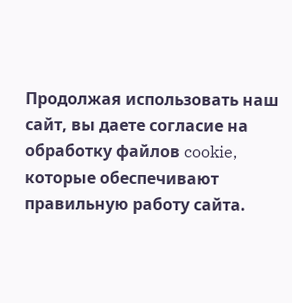Продолжая использовать наш сайт, вы даете согласие на обработку файлов cookie, которые обеспечивают правильную работу сайта.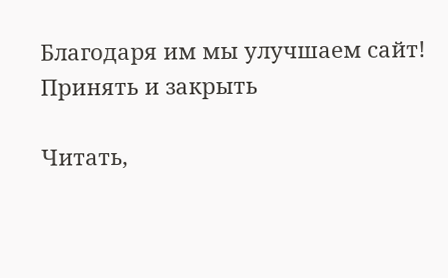Благодаря им мы улучшаем сайт!
Принять и закрыть

Читать,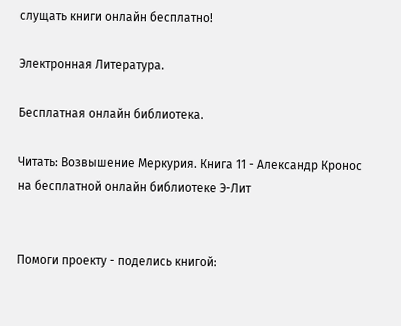слущать книги онлайн бесплатно!

Электронная Литература.

Бесплатная онлайн библиотека.

Читать: Возвышение Меркурия. Книга 11 - Александр Кронос на бесплатной онлайн библиотеке Э-Лит


Помоги проекту - поделись книгой: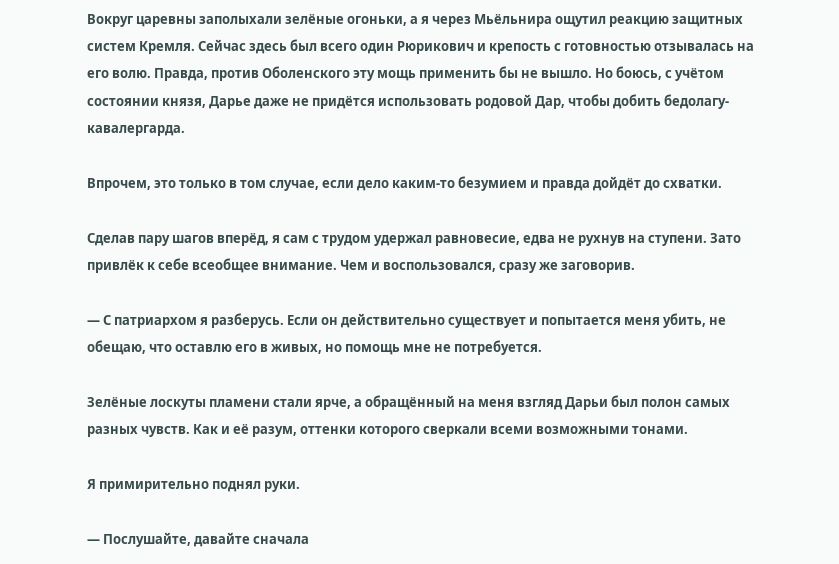Вокруг царевны заполыхали зелёные огоньки, а я через Мьёльнира ощутил реакцию защитных систем Кремля. Сейчас здесь был всего один Рюрикович и крепость с готовностью отзывалась на его волю. Правда, против Оболенского эту мощь применить бы не вышло. Но боюсь, с учётом состоянии князя, Дарье даже не придётся использовать родовой Дар, чтобы добить бедолагу-кавалергарда.

Впрочем, это только в том случае, если дело каким-то безумием и правда дойдёт до схватки.

Сделав пару шагов вперёд, я сам с трудом удержал равновесие, едва не рухнув на ступени. Зато привлёк к себе всеобщее внимание. Чем и воспользовался, сразу же заговорив.

— С патриархом я разберусь. Если он действительно существует и попытается меня убить, не обещаю, что оставлю его в живых, но помощь мне не потребуется.

Зелёные лоскуты пламени стали ярче, а обращённый на меня взгляд Дарьи был полон самых разных чувств. Как и её разум, оттенки которого сверкали всеми возможными тонами.

Я примирительно поднял руки.

— Послушайте, давайте сначала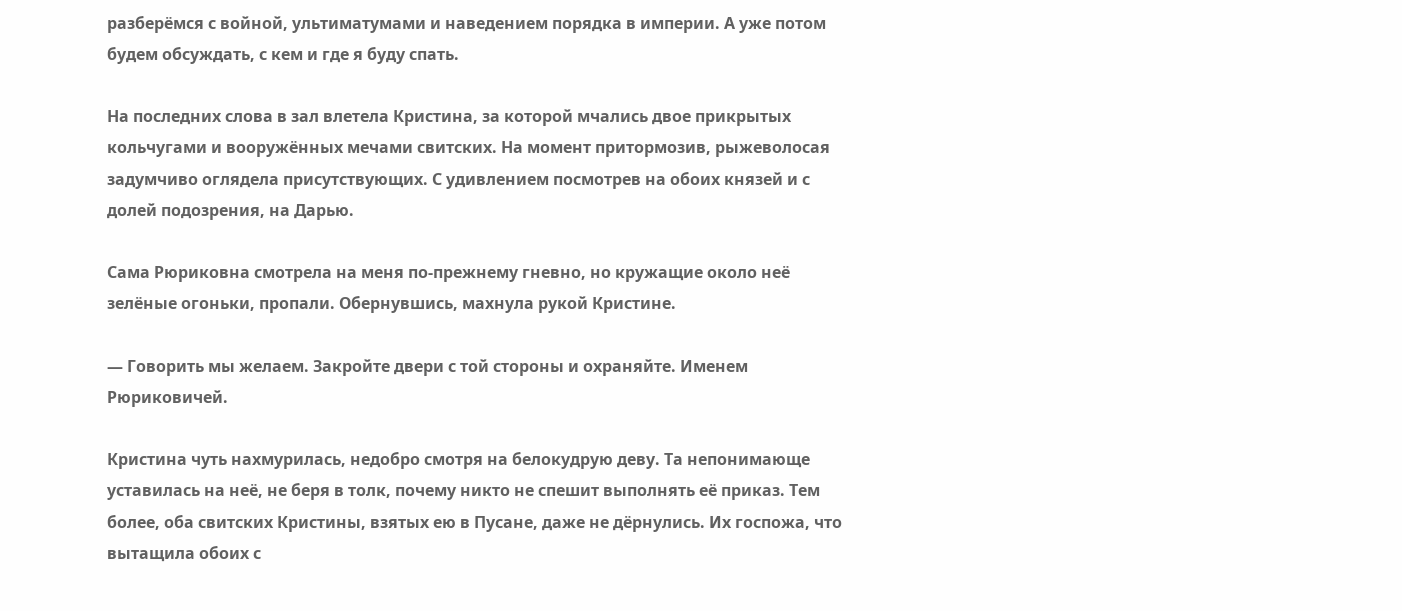разберёмся с войной, ультиматумами и наведением порядка в империи. А уже потом будем обсуждать, с кем и где я буду спать.

На последних слова в зал влетела Кристина, за которой мчались двое прикрытых кольчугами и вооружённых мечами свитских. На момент притормозив, рыжеволосая задумчиво оглядела присутствующих. С удивлением посмотрев на обоих князей и с долей подозрения, на Дарью.

Сама Рюриковна смотрела на меня по-прежнему гневно, но кружащие около неё зелёные огоньки, пропали. Обернувшись, махнула рукой Кристине.

— Говорить мы желаем. Закройте двери с той стороны и охраняйте. Именем Рюриковичей.

Кристина чуть нахмурилась, недобро смотря на белокудрую деву. Та непонимающе уставилась на неё, не беря в толк, почему никто не спешит выполнять её приказ. Тем более, оба свитских Кристины, взятых ею в Пусане, даже не дёрнулись. Их госпожа, что вытащила обоих с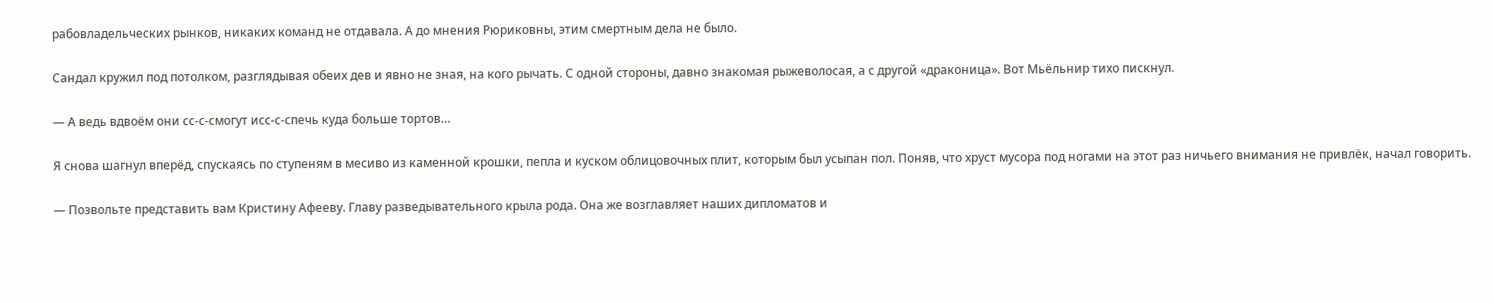рабовладельческих рынков, никаких команд не отдавала. А до мнения Рюриковны, этим смертным дела не было.

Сандал кружил под потолком, разглядывая обеих дев и явно не зная, на кого рычать. С одной стороны, давно знакомая рыжеволосая, а с другой «драконица». Вот Мьёльнир тихо пискнул.

— А ведь вдвоём они сс-с-смогут исс-с-спечь куда больше тортов…

Я снова шагнул вперёд, спускаясь по ступеням в месиво из каменной крошки, пепла и куском облицовочных плит, которым был усыпан пол. Поняв, что хруст мусора под ногами на этот раз ничьего внимания не привлёк, начал говорить.

— Позвольте представить вам Кристину Афееву. Главу разведывательного крыла рода. Она же возглавляет наших дипломатов и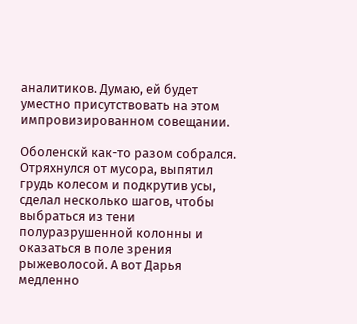аналитиков. Думаю, ей будет уместно присутствовать на этом импровизированном совещании.

Оболенскй как-то разом собрался. Отряхнулся от мусора, выпятил грудь колесом и подкрутив усы, сделал несколько шагов, чтобы выбраться из тени полуразрушенной колонны и оказаться в поле зрения рыжеволосой. А вот Дарья медленно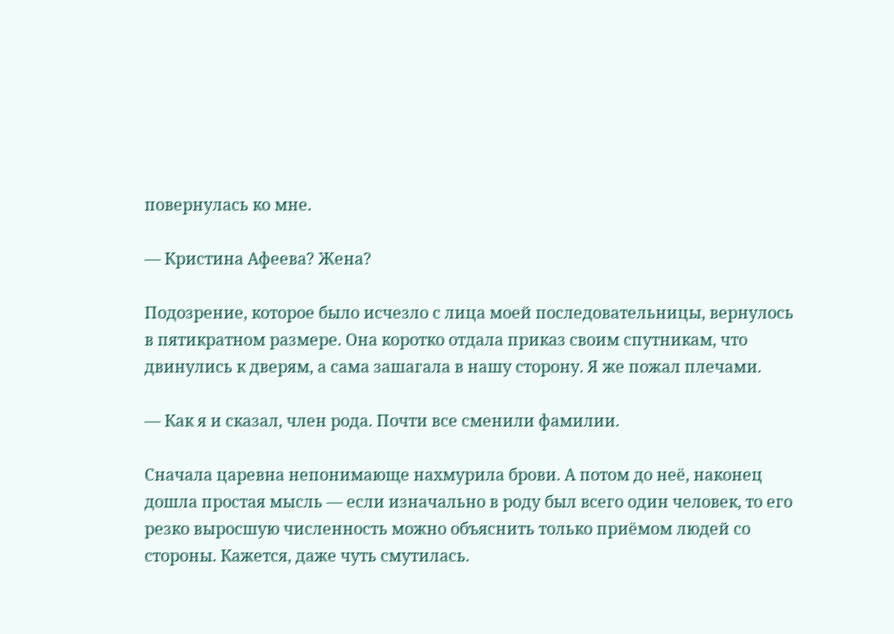повернулась ко мне.

— Кристина Афеева? Жена?

Подозрение, которое было исчезло с лица моей последовательницы, вернулось в пятикратном размере. Она коротко отдала приказ своим спутникам, что двинулись к дверям, а сама зашагала в нашу сторону. Я же пожал плечами.

— Как я и сказал, член рода. Почти все сменили фамилии.

Сначала царевна непонимающе нахмурила брови. А потом до неё, наконец дошла простая мысль — если изначально в роду был всего один человек, то его резко выросшую численность можно объяснить только приёмом людей со стороны. Кажется, даже чуть смутилась.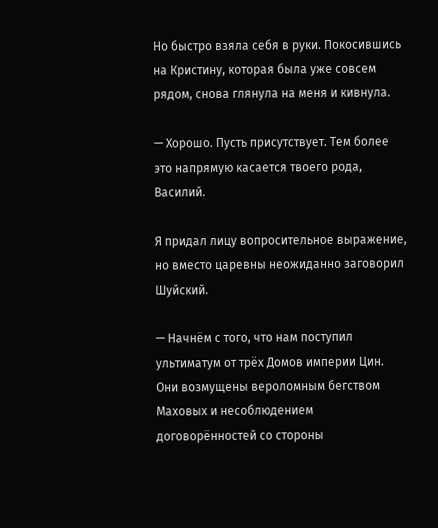Но быстро взяла себя в руки. Покосившись на Кристину, которая была уже совсем рядом, снова глянула на меня и кивнула.

— Хорошо. Пусть присутствует. Тем более это напрямую касается твоего рода, Василий.

Я придал лицу вопросительное выражение, но вместо царевны неожиданно заговорил Шуйский.

— Начнём с того, что нам поступил ультиматум от трёх Домов империи Цин. Они возмущены вероломным бегством Маховых и несоблюдением договорённостей со стороны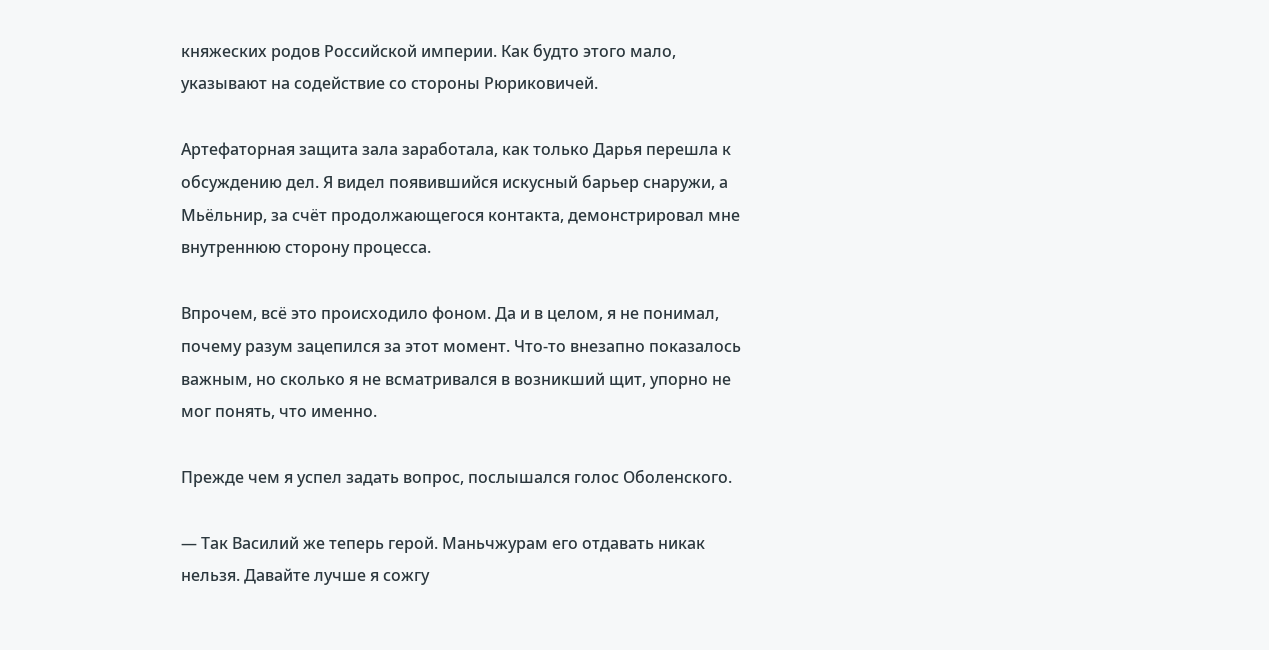княжеских родов Российской империи. Как будто этого мало, указывают на содействие со стороны Рюриковичей.

Артефаторная защита зала заработала, как только Дарья перешла к обсуждению дел. Я видел появившийся искусный барьер снаружи, а Мьёльнир, за счёт продолжающегося контакта, демонстрировал мне внутреннюю сторону процесса.

Впрочем, всё это происходило фоном. Да и в целом, я не понимал, почему разум зацепился за этот момент. Что-то внезапно показалось важным, но сколько я не всматривался в возникший щит, упорно не мог понять, что именно.

Прежде чем я успел задать вопрос, послышался голос Оболенского.

— Так Василий же теперь герой. Маньчжурам его отдавать никак нельзя. Давайте лучше я сожгу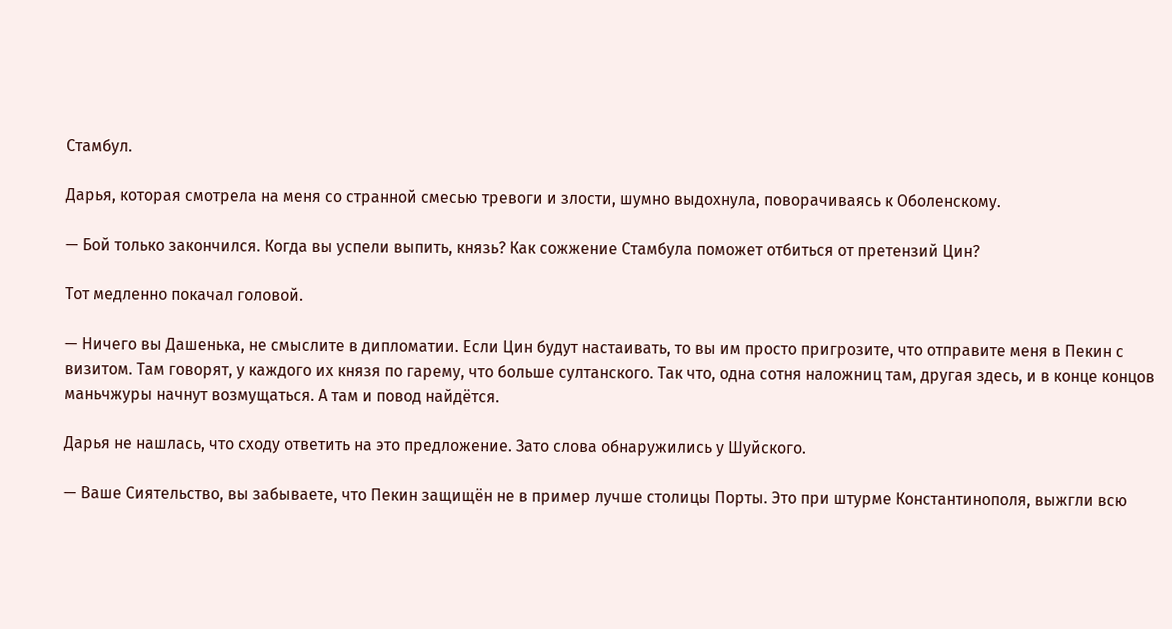Стамбул.

Дарья, которая смотрела на меня со странной смесью тревоги и злости, шумно выдохнула, поворачиваясь к Оболенскому.

— Бой только закончился. Когда вы успели выпить, князь? Как сожжение Стамбула поможет отбиться от претензий Цин?

Тот медленно покачал головой.

— Ничего вы Дашенька, не смыслите в дипломатии. Если Цин будут настаивать, то вы им просто пригрозите, что отправите меня в Пекин с визитом. Там говорят, у каждого их князя по гарему, что больше султанского. Так что, одна сотня наложниц там, другая здесь, и в конце концов маньчжуры начнут возмущаться. А там и повод найдётся.

Дарья не нашлась, что сходу ответить на это предложение. Зато слова обнаружились у Шуйского.

— Ваше Сиятельство, вы забываете, что Пекин защищён не в пример лучше столицы Порты. Это при штурме Константинополя, выжгли всю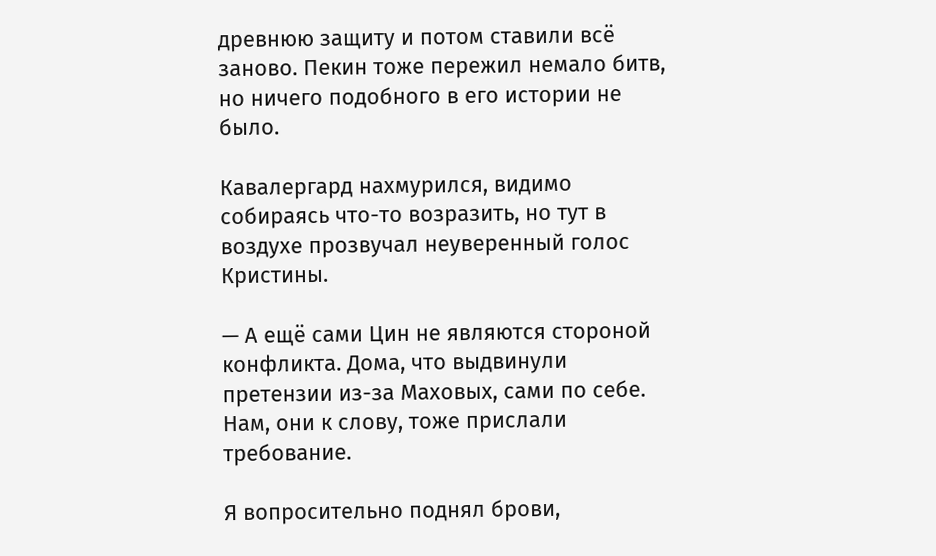древнюю защиту и потом ставили всё заново. Пекин тоже пережил немало битв, но ничего подобного в его истории не было.

Кавалергард нахмурился, видимо собираясь что-то возразить, но тут в воздухе прозвучал неуверенный голос Кристины.

— А ещё сами Цин не являются стороной конфликта. Дома, что выдвинули претензии из-за Маховых, сами по себе. Нам, они к слову, тоже прислали требование.

Я вопросительно поднял брови,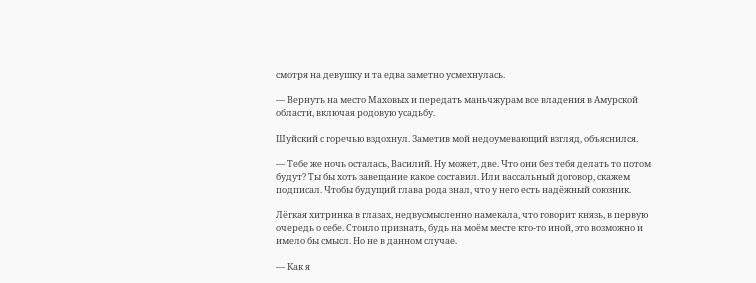смотря на девушку и та едва заметно усмехнулась.

— Вернуть на место Маховых и передать маньчжурам все владения в Амурской области, включая родовую усадьбу.

Шуйский с горечью вздохнул. Заметив мой недоумевающий взгляд, объяснился.

— Тебе же ночь осталась, Василий. Ну может, две. Что они без тебя делать то потом будут? Ты бы хоть завещание какое составил. Или вассальный договор, скажем подписал. Чтобы будущий глава рода знал, что у него есть надёжный союзник.

Лёгкая хитринка в глазах, недвусмысленно намекала, что говорит князь, в первую очередь о себе. Стоило признать, будь на моём месте кто-то иной, это возможно и имело бы смысл. Но не в данном случае.

— Как я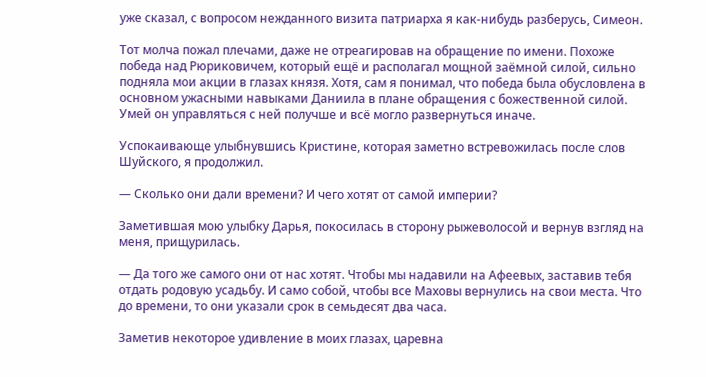уже сказал, с вопросом нежданного визита патриарха я как-нибудь разберусь, Симеон.

Тот молча пожал плечами, даже не отреагировав на обращение по имени. Похоже победа над Рюриковичем, который ещё и располагал мощной заёмной силой, сильно подняла мои акции в глазах князя. Хотя, сам я понимал, что победа была обусловлена в основном ужасными навыками Даниила в плане обращения с божественной силой. Умей он управляться с ней получше и всё могло развернуться иначе.

Успокаивающе улыбнувшись Кристине, которая заметно встревожилась после слов Шуйского, я продолжил.

— Сколько они дали времени? И чего хотят от самой империи?

Заметившая мою улыбку Дарья, покосилась в сторону рыжеволосой и вернув взгляд на меня, прищурилась.

— Да того же самого они от нас хотят. Чтобы мы надавили на Афеевых, заставив тебя отдать родовую усадьбу. И само собой, чтобы все Маховы вернулись на свои места. Что до времени, то они указали срок в семьдесят два часа.

Заметив некоторое удивление в моих глазах, царевна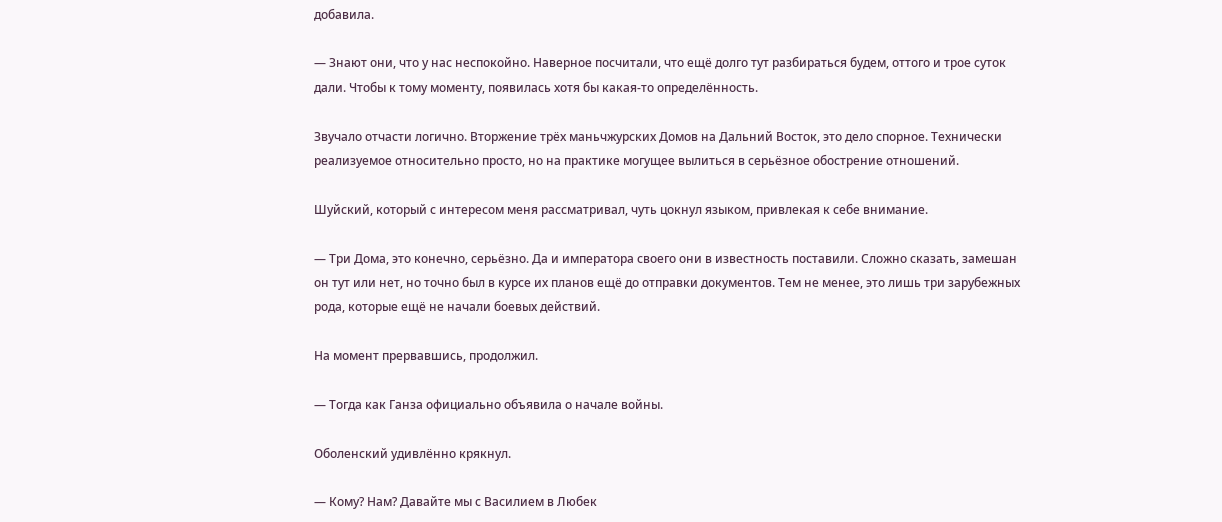добавила.

— Знают они, что у нас неспокойно. Наверное посчитали, что ещё долго тут разбираться будем, оттого и трое суток дали. Чтобы к тому моменту, появилась хотя бы какая-то определённость.

Звучало отчасти логично. Вторжение трёх маньчжурских Домов на Дальний Восток, это дело спорное. Технически реализуемое относительно просто, но на практике могущее вылиться в серьёзное обострение отношений.

Шуйский, который с интересом меня рассматривал, чуть цокнул языком, привлекая к себе внимание.

— Три Дома, это конечно, серьёзно. Да и императора своего они в известность поставили. Сложно сказать, замешан он тут или нет, но точно был в курсе их планов ещё до отправки документов. Тем не менее, это лишь три зарубежных рода, которые ещё не начали боевых действий.

На момент прервавшись, продолжил.

— Тогда как Ганза официально объявила о начале войны.

Оболенский удивлённо крякнул.

— Кому? Нам? Давайте мы с Василием в Любек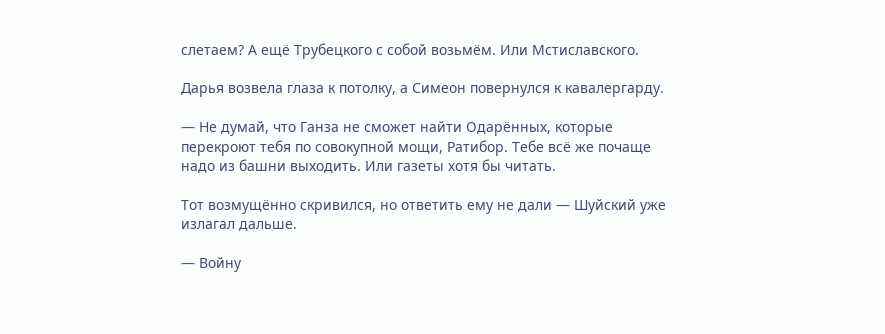слетаем? А ещё Трубецкого с собой возьмём. Или Мстиславского.

Дарья возвела глаза к потолку, а Симеон повернулся к кавалергарду.

— Не думай, что Ганза не сможет найти Одарённых, которые перекроют тебя по совокупной мощи, Ратибор. Тебе всё же почаще надо из башни выходить. Или газеты хотя бы читать.

Тот возмущённо скривился, но ответить ему не дали — Шуйский уже излагал дальше.

— Войну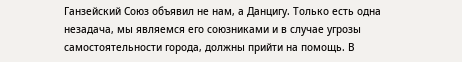Ганзейский Союз объявил не нам, а Данцигу. Только есть одна незадача, мы являемся его союзниками и в случае угрозы самостоятельности города, должны прийти на помощь. В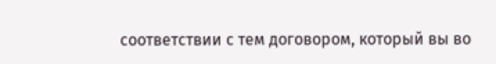соответствии с тем договором, который вы во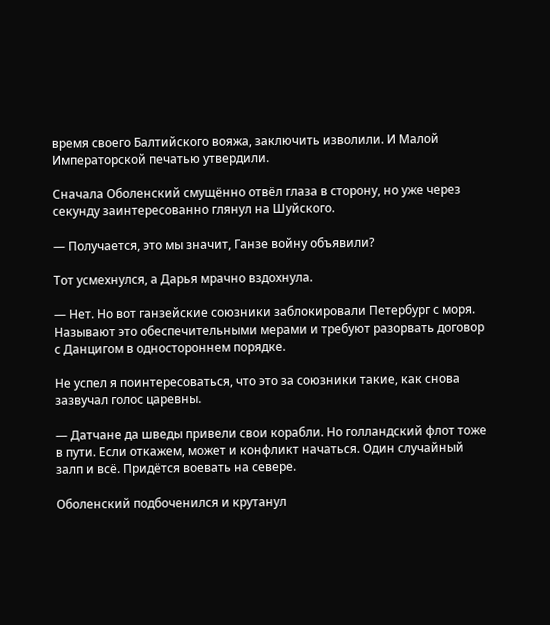время своего Балтийского вояжа, заключить изволили. И Малой Императорской печатью утвердили.

Сначала Оболенский смущённо отвёл глаза в сторону, но уже через секунду заинтересованно глянул на Шуйского.

— Получается, это мы значит, Ганзе войну объявили?

Тот усмехнулся, а Дарья мрачно вздохнула.

— Нет. Но вот ганзейские союзники заблокировали Петербург с моря. Называют это обеспечительными мерами и требуют разорвать договор с Данцигом в одностороннем порядке.

Не успел я поинтересоваться, что это за союзники такие, как снова зазвучал голос царевны.

— Датчане да шведы привели свои корабли. Но голландский флот тоже в пути. Если откажем, может и конфликт начаться. Один случайный залп и всё. Придётся воевать на севере.

Оболенский подбоченился и крутанул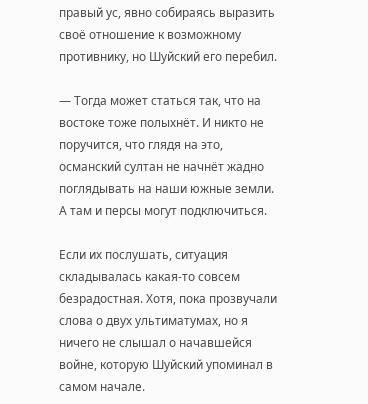правый ус, явно собираясь выразить своё отношение к возможному противнику, но Шуйский его перебил.

— Тогда может статься так, что на востоке тоже полыхнёт. И никто не поручится, что глядя на это, османский султан не начнёт жадно поглядывать на наши южные земли. А там и персы могут подключиться.

Если их послушать, ситуация складывалась какая-то совсем безрадостная. Хотя, пока прозвучали слова о двух ультиматумах, но я ничего не слышал о начавшейся войне, которую Шуйский упоминал в самом начале.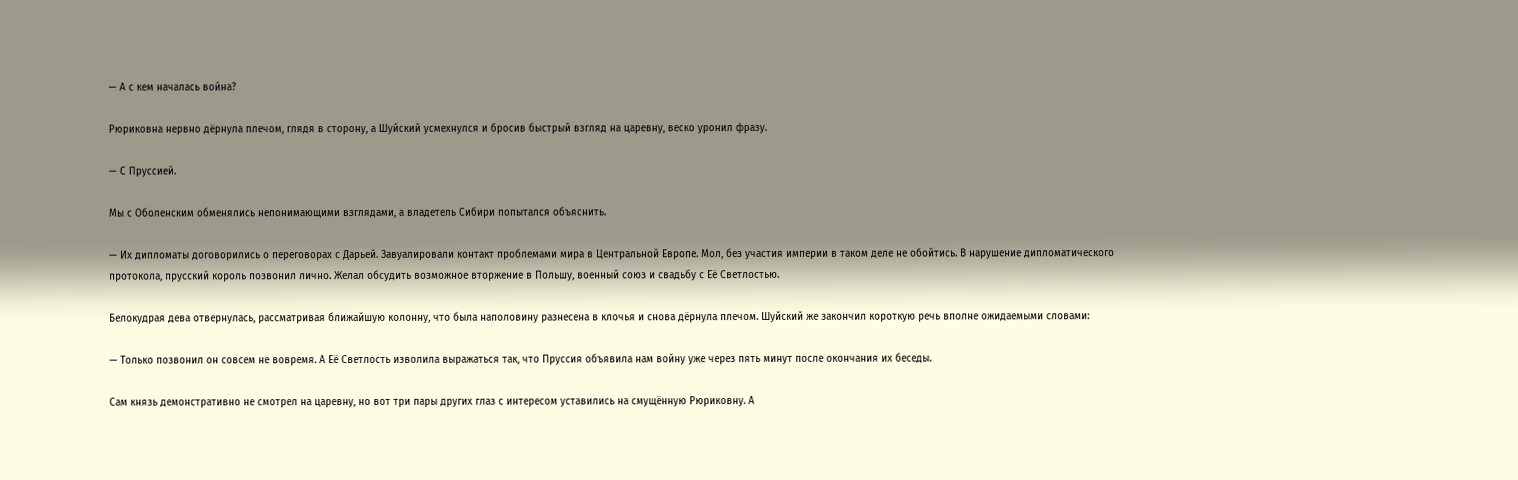— А с кем началась война?

Рюриковна нервно дёрнула плечом, глядя в сторону, а Шуйский усмехнулся и бросив быстрый взгляд на царевну, веско уронил фразу.

— С Пруссией.

Мы с Оболенским обменялись непонимающими взглядами, а владетель Сибири попытался объяснить.

— Их дипломаты договорились о переговорах с Дарьей. Завуалировали контакт проблемами мира в Центральной Европе. Мол, без участия империи в таком деле не обойтись. В нарушение дипломатического протокола, прусский король позвонил лично. Желал обсудить возможное вторжение в Польшу, военный союз и свадьбу с Её Светлостью.

Белокудрая дева отвернулась, рассматривая ближайшую колонну, что была наполовину разнесена в клочья и снова дёрнула плечом. Шуйский же закончил короткую речь вполне ожидаемыми словами:

— Только позвонил он совсем не вовремя. А Её Светлость изволила выражаться так, что Пруссия объявила нам войну уже через пять минут после окончания их беседы.

Сам князь демонстративно не смотрел на царевну, но вот три пары других глаз с интересом уставились на смущённую Рюриковну. А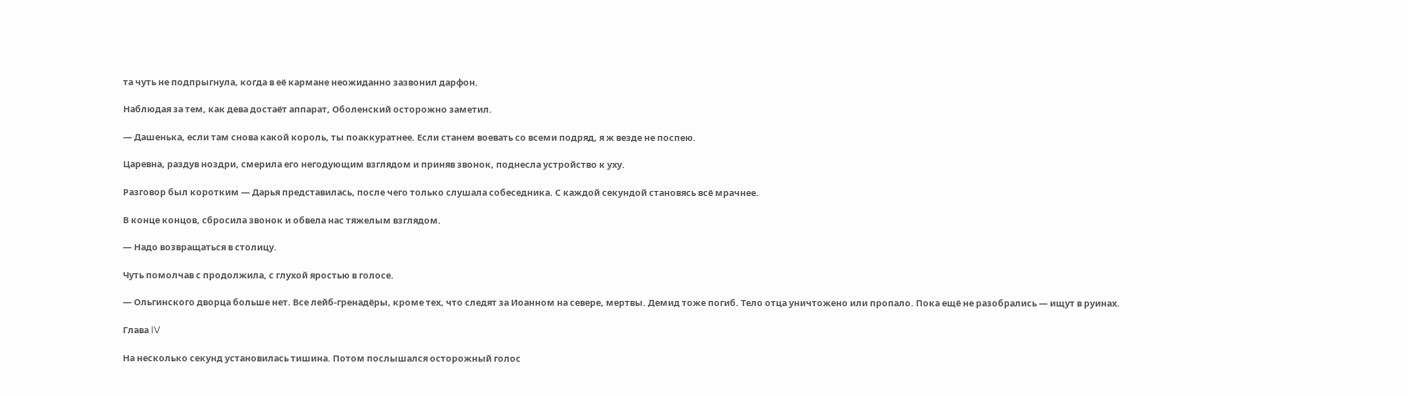та чуть не подпрыгнула, когда в её кармане неожиданно зазвонил дарфон.

Наблюдая за тем, как дева достаёт аппарат, Оболенский осторожно заметил.

— Дашенька, если там снова какой король, ты поаккуратнее. Если станем воевать со всеми подряд, я ж везде не поспею.

Царевна, раздув ноздри, смерила его негодующим взглядом и приняв звонок, поднесла устройство к уху.

Разговор был коротким — Дарья представилась, после чего только слушала собеседника. С каждой секундой становясь всё мрачнее.

В конце концов, сбросила звонок и обвела нас тяжелым взглядом.

— Надо возвращаться в столицу.

Чуть помолчав с продолжила, с глухой яростью в голосе.

— Ольгинского дворца больше нет. Все лейб-гренадёры, кроме тех, что следят за Иоанном на севере, мертвы. Демид тоже погиб. Тело отца уничтожено или пропало. Пока ещё не разобрались — ищут в руинах.

Глава IV

На несколько секунд установилась тишина. Потом послышался осторожный голос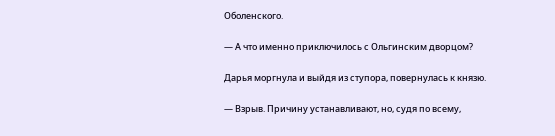Оболенского.

— А что именно приключилось с Ольгинским дворцом?

Дарья моргнула и выйдя из ступора, повернулась к князю.

— Взрыв. Причину устанавливают, но, судя по всему,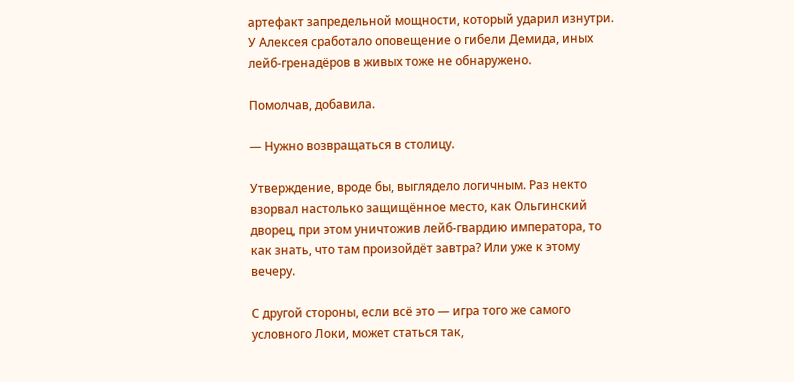артефакт запредельной мощности, который ударил изнутри. У Алексея сработало оповещение о гибели Демида, иных лейб-гренадёров в живых тоже не обнаружено.

Помолчав, добавила.

— Нужно возвращаться в столицу.

Утверждение, вроде бы, выглядело логичным. Раз некто взорвал настолько защищённое место, как Ольгинский дворец, при этом уничтожив лейб-гвардию императора, то как знать, что там произойдёт завтра? Или уже к этому вечеру.

С другой стороны, если всё это — игра того же самого условного Локи, может статься так,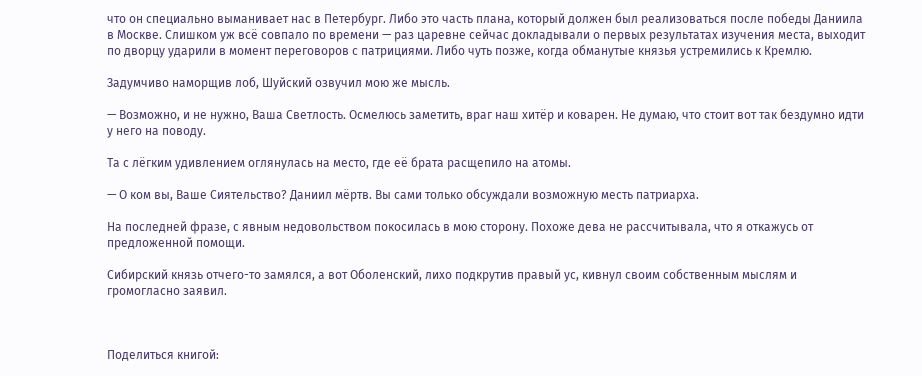что он специально выманивает нас в Петербург. Либо это часть плана, который должен был реализоваться после победы Даниила в Москве. Слишком уж всё совпало по времени — раз царевне сейчас докладывали о первых результатах изучения места, выходит по дворцу ударили в момент переговоров с патрициями. Либо чуть позже, когда обманутые князья устремились к Кремлю.

Задумчиво наморщив лоб, Шуйский озвучил мою же мысль.

— Возможно, и не нужно, Ваша Светлость. Осмелюсь заметить, враг наш хитёр и коварен. Не думаю, что стоит вот так бездумно идти у него на поводу.

Та с лёгким удивлением оглянулась на место, где её брата расщепило на атомы.

— О ком вы, Ваше Сиятельство? Даниил мёртв. Вы сами только обсуждали возможную месть патриарха.

На последней фразе, с явным недовольством покосилась в мою сторону. Похоже дева не рассчитывала, что я откажусь от предложенной помощи.

Сибирский князь отчего-то замялся, а вот Оболенский, лихо подкрутив правый ус, кивнул своим собственным мыслям и громогласно заявил.



Поделиться книгой: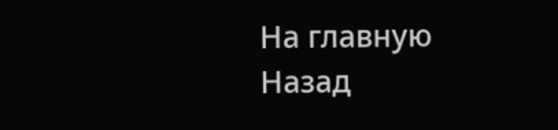На главную
Назад